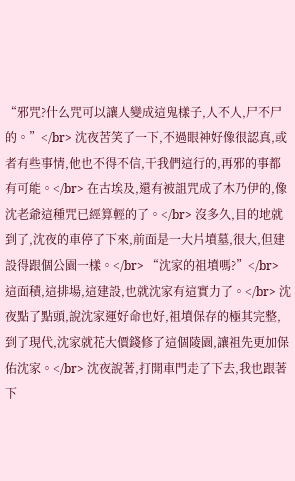“邪咒?什么咒可以讓人變成這鬼樣子,人不人,尸不尸的。”</br> 沈夜苦笑了一下,不過眼神好像很認真,或者有些事情,他也不得不信,干我們這行的,再邪的事都有可能。</br> 在古埃及,還有被詛咒成了木乃伊的,像沈老爺這種咒已經算輕的了。</br> 沒多久,目的地就到了,沈夜的車停了下來,前面是一大片墳墓,很大,但建設得跟個公園一樣。</br> “沈家的祖墳嗎?”</br> 這面積,這排場,這建設,也就沈家有這實力了。</br> 沈夜點了點頭,說沈家運好命也好,祖墳保存的極其完整,到了現代,沈家就花大價錢修了這個陵園,讓祖先更加保佑沈家。</br> 沈夜說著,打開車門走了下去,我也跟著下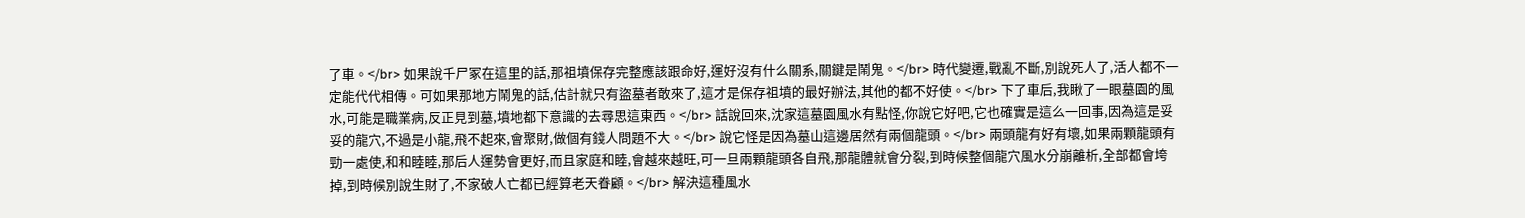了車。</br> 如果說千尸冢在這里的話,那祖墳保存完整應該跟命好,運好沒有什么關系,關鍵是鬧鬼。</br> 時代變遷,戰亂不斷,別說死人了,活人都不一定能代代相傳。可如果那地方鬧鬼的話,估計就只有盜墓者敢來了,這才是保存祖墳的最好辦法,其他的都不好使。</br> 下了車后,我瞅了一眼墓園的風水,可能是職業病,反正見到墓,墳地都下意識的去尋思這東西。</br> 話說回來,沈家這墓園風水有點怪,你說它好吧,它也確實是這么一回事,因為這是妥妥的龍穴,不過是小龍,飛不起來,會聚財,做個有錢人問題不大。</br> 說它怪是因為墓山這邊居然有兩個龍頭。</br> 兩頭龍有好有壞,如果兩顆龍頭有勁一處使,和和睦睦,那后人運勢會更好,而且家庭和睦,會越來越旺,可一旦兩顆龍頭各自飛,那龍體就會分裂,到時候整個龍穴風水分崩離析,全部都會垮掉,到時候別說生財了,不家破人亡都已經算老天眷顧。</br> 解決這種風水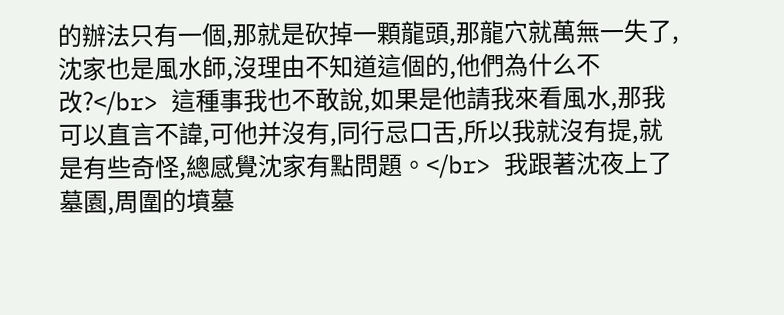的辦法只有一個,那就是砍掉一顆龍頭,那龍穴就萬無一失了,沈家也是風水師,沒理由不知道這個的,他們為什么不改?</br> 這種事我也不敢說,如果是他請我來看風水,那我可以直言不諱,可他并沒有,同行忌口舌,所以我就沒有提,就是有些奇怪,總感覺沈家有點問題。</br> 我跟著沈夜上了墓園,周圍的墳墓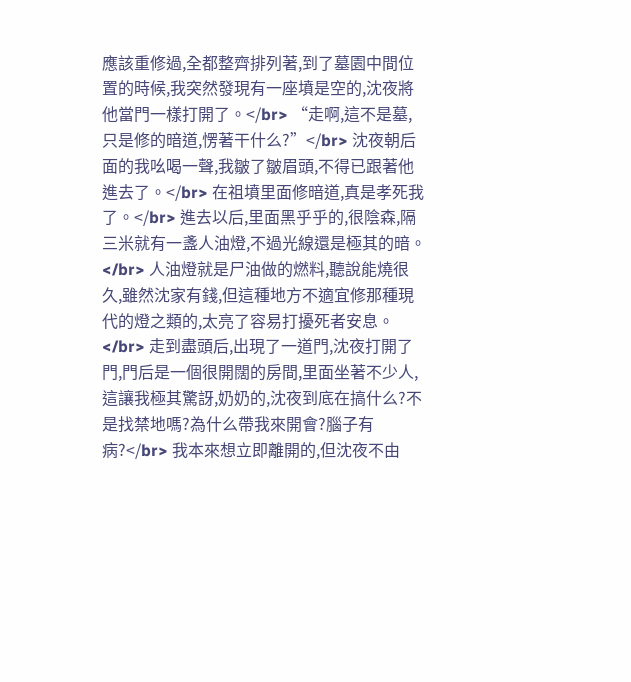應該重修過,全都整齊排列著,到了墓園中間位置的時候,我突然發現有一座墳是空的,沈夜將他當門一樣打開了。</br> “走啊,這不是墓,只是修的暗道,愣著干什么?”</br> 沈夜朝后面的我吆喝一聲,我皺了皺眉頭,不得已跟著他進去了。</br> 在祖墳里面修暗道,真是孝死我了。</br> 進去以后,里面黑乎乎的,很陰森,隔三米就有一盞人油燈,不過光線還是極其的暗。</br> 人油燈就是尸油做的燃料,聽說能燒很久,雖然沈家有錢,但這種地方不適宜修那種現代的燈之類的,太亮了容易打擾死者安息。</br> 走到盡頭后,出現了一道門,沈夜打開了門,門后是一個很開闊的房間,里面坐著不少人,這讓我極其驚訝,奶奶的,沈夜到底在搞什么?不是找禁地嗎?為什么帶我來開會?腦子有病?</br> 我本來想立即離開的,但沈夜不由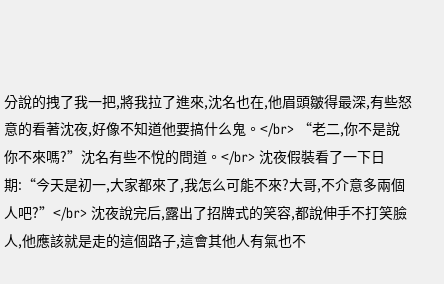分說的拽了我一把,將我拉了進來,沈名也在,他眉頭皺得最深,有些怒意的看著沈夜,好像不知道他要搞什么鬼。</br> “老二,你不是說你不來嗎?”沈名有些不悅的問道。</br> 沈夜假裝看了一下日期:“今天是初一,大家都來了,我怎么可能不來?大哥,不介意多兩個人吧?”</br> 沈夜說完后,露出了招牌式的笑容,都說伸手不打笑臉人,他應該就是走的這個路子,這會其他人有氣也不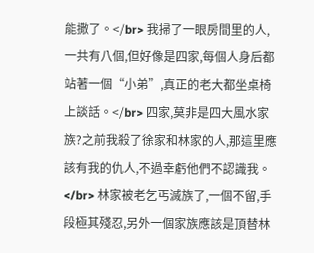能撒了。</br> 我掃了一眼房間里的人,一共有八個,但好像是四家,每個人身后都站著一個“小弟”,真正的老大都坐桌椅上談話。</br> 四家,莫非是四大風水家族?之前我殺了徐家和林家的人,那這里應該有我的仇人,不過幸虧他們不認識我。</br> 林家被老乞丐滅族了,一個不留,手段極其殘忍,另外一個家族應該是頂替林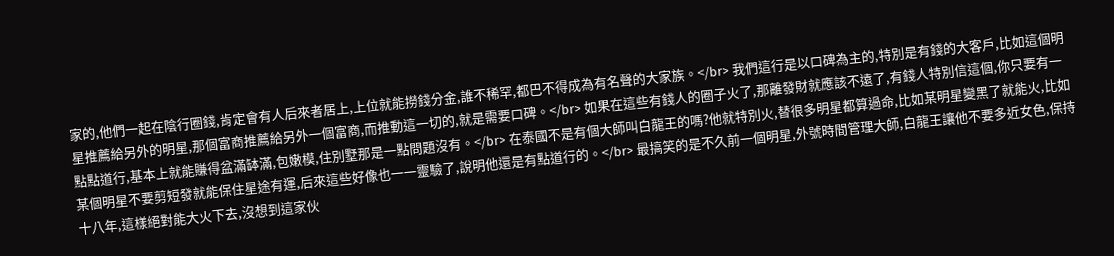家的,他們一起在陰行圈錢,肯定會有人后來者居上,上位就能撈錢分金,誰不稀罕,都巴不得成為有名聲的大家族。</br> 我們這行是以口碑為主的,特別是有錢的大客戶,比如這個明星推薦給另外的明星,那個富商推薦給另外一個富商,而推動這一切的,就是需要口碑。</br> 如果在這些有錢人的圈子火了,那離發財就應該不遠了,有錢人特別信這個,你只要有一點點道行,基本上就能賺得盆滿缽滿,包嫩模,住別墅那是一點問題沒有。</br> 在泰國不是有個大師叫白龍王的嗎?他就特別火,替很多明星都算過命,比如某明星變黑了就能火,比如某個明星不要剪短發就能保住星途有運,后來這些好像也一一靈驗了,說明他還是有點道行的。</br> 最搞笑的是不久前一個明星,外號時間管理大師,白龍王讓他不要多近女色,保持十八年,這樣絕對能大火下去,沒想到這家伙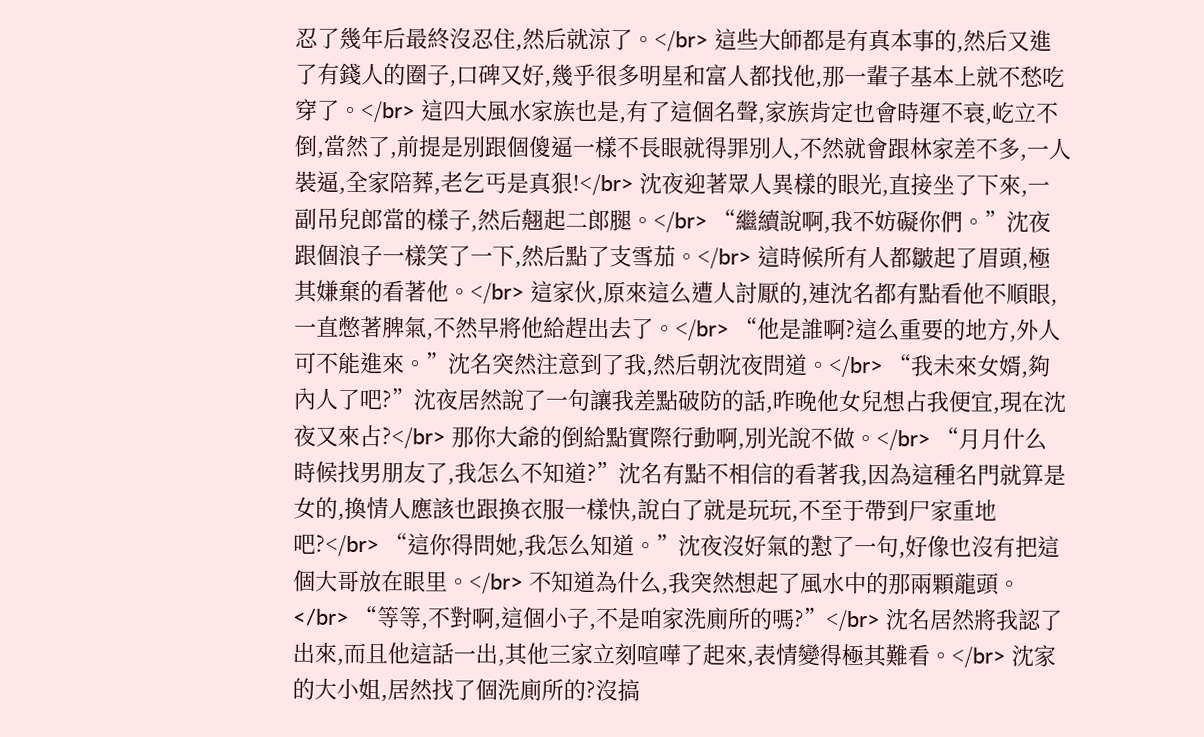忍了幾年后最終沒忍住,然后就涼了。</br> 這些大師都是有真本事的,然后又進了有錢人的圈子,口碑又好,幾乎很多明星和富人都找他,那一輩子基本上就不愁吃穿了。</br> 這四大風水家族也是,有了這個名聲,家族肯定也會時運不衰,屹立不倒,當然了,前提是別跟個傻逼一樣不長眼就得罪別人,不然就會跟林家差不多,一人裝逼,全家陪葬,老乞丐是真狠!</br> 沈夜迎著眾人異樣的眼光,直接坐了下來,一副吊兒郎當的樣子,然后翹起二郎腿。</br> “繼續說啊,我不妨礙你們。”沈夜跟個浪子一樣笑了一下,然后點了支雪茄。</br> 這時候所有人都皺起了眉頭,極其嫌棄的看著他。</br> 這家伙,原來這么遭人討厭的,連沈名都有點看他不順眼,一直憋著脾氣,不然早將他給趕出去了。</br> “他是誰啊?這么重要的地方,外人可不能進來。”沈名突然注意到了我,然后朝沈夜問道。</br> “我未來女婿,夠內人了吧?”沈夜居然說了一句讓我差點破防的話,昨晚他女兒想占我便宜,現在沈夜又來占?</br> 那你大爺的倒給點實際行動啊,別光說不做。</br> “月月什么時候找男朋友了,我怎么不知道?”沈名有點不相信的看著我,因為這種名門就算是女的,換情人應該也跟換衣服一樣快,說白了就是玩玩,不至于帶到尸家重地吧?</br> “這你得問她,我怎么知道。”沈夜沒好氣的懟了一句,好像也沒有把這個大哥放在眼里。</br> 不知道為什么,我突然想起了風水中的那兩顆龍頭。</br> “等等,不對啊,這個小子,不是咱家洗廁所的嗎?”</br> 沈名居然將我認了出來,而且他這話一出,其他三家立刻喧嘩了起來,表情變得極其難看。</br> 沈家的大小姐,居然找了個洗廁所的?沒搞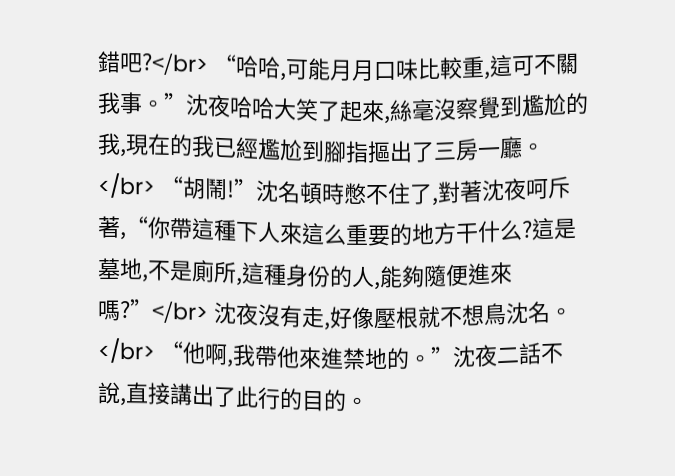錯吧?</br> “哈哈,可能月月口味比較重,這可不關我事。”沈夜哈哈大笑了起來,絲毫沒察覺到尷尬的我,現在的我已經尷尬到腳指摳出了三房一廳。</br> “胡鬧!”沈名頓時憋不住了,對著沈夜呵斥著,“你帶這種下人來這么重要的地方干什么?這是墓地,不是廁所,這種身份的人,能夠隨便進來嗎?”</br> 沈夜沒有走,好像壓根就不想鳥沈名。</br> “他啊,我帶他來進禁地的。”沈夜二話不說,直接講出了此行的目的。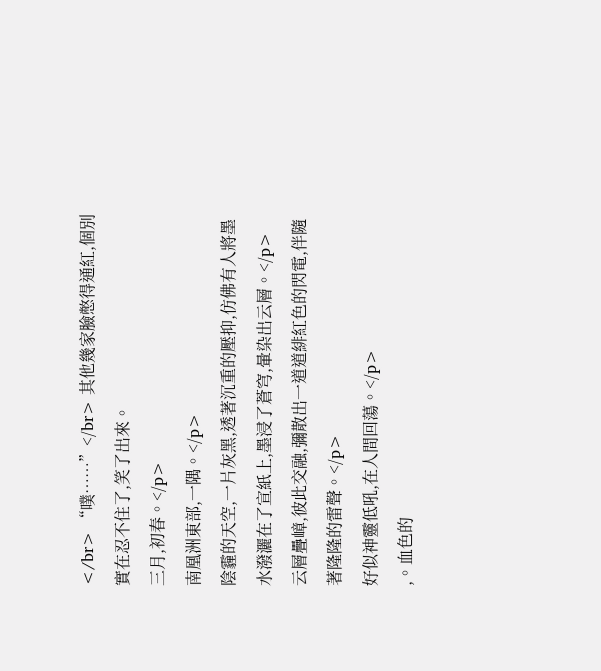</br> “噗……”</br> 其他幾家臉憋得通紅,個別實在忍不住了,笑了出來。
三月,初春。</p>
南凰洲東部,一隅。</p>
陰霾的天空,一片灰黑,透著沉重的壓抑,仿佛有人將墨水潑灑在了宣紙上,墨浸了蒼穹,暈染出云層。</p>
云層疊嶂,彼此交融,彌散出一道道緋紅色的閃電,伴隨著隆隆的雷聲。</p>
好似神靈低吼,在人間回蕩。</p>
,。血色的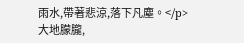雨水,帶著悲涼,落下凡塵。</p>
大地朦朧,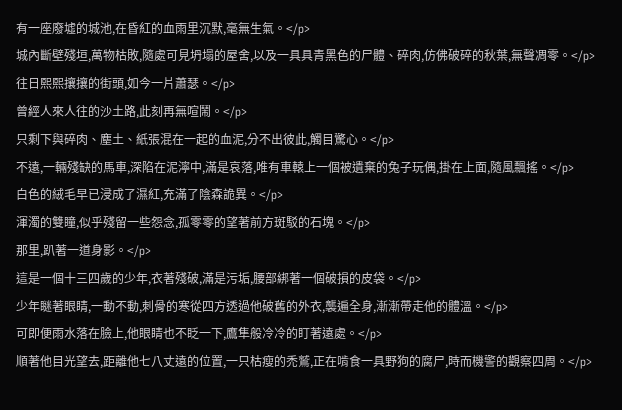有一座廢墟的城池,在昏紅的血雨里沉默,毫無生氣。</p>
城內斷壁殘垣,萬物枯敗,隨處可見坍塌的屋舍,以及一具具青黑色的尸體、碎肉,仿佛破碎的秋葉,無聲凋零。</p>
往日熙熙攘攘的街頭,如今一片蕭瑟。</p>
曾經人來人往的沙土路,此刻再無喧鬧。</p>
只剩下與碎肉、塵土、紙張混在一起的血泥,分不出彼此,觸目驚心。</p>
不遠,一輛殘缺的馬車,深陷在泥濘中,滿是哀落,唯有車轅上一個被遺棄的兔子玩偶,掛在上面,隨風飄搖。</p>
白色的絨毛早已浸成了濕紅,充滿了陰森詭異。</p>
渾濁的雙瞳,似乎殘留一些怨念,孤零零的望著前方斑駁的石塊。</p>
那里,趴著一道身影。</p>
這是一個十三四歲的少年,衣著殘破,滿是污垢,腰部綁著一個破損的皮袋。</p>
少年瞇著眼睛,一動不動,刺骨的寒從四方透過他破舊的外衣,襲遍全身,漸漸帶走他的體溫。</p>
可即便雨水落在臉上,他眼睛也不眨一下,鷹隼般冷冷的盯著遠處。</p>
順著他目光望去,距離他七八丈遠的位置,一只枯瘦的禿鷲,正在啃食一具野狗的腐尸,時而機警的觀察四周。</p>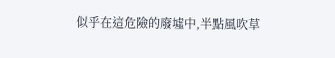似乎在這危險的廢墟中,半點風吹草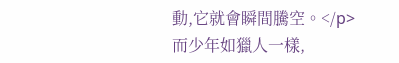動,它就會瞬間騰空。</p>
而少年如獵人一樣,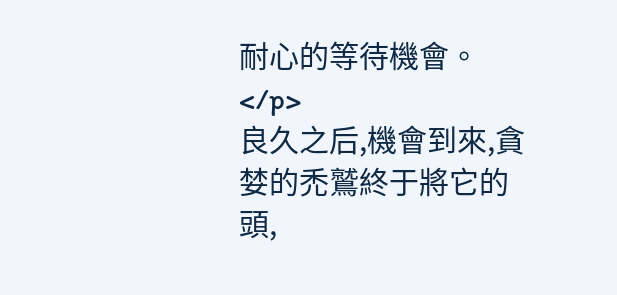耐心的等待機會。</p>
良久之后,機會到來,貪婪的禿鷲終于將它的頭,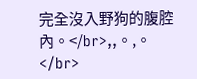完全沒入野狗的腹腔內。</br>,,。,。</br>